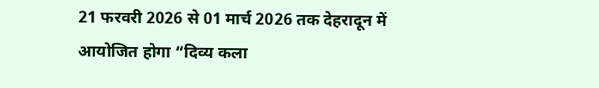21 फरवरी 2026 से 01 मार्च 2026 तक देहरादून में आयोजित होगा “दिव्य कला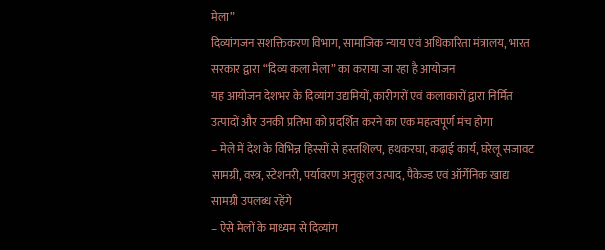मेला”
दिव्यांगजन सशक्तिकरण विभाग, सामाजिक न्याय एवं अधिकारिता मंत्रालय, भारत सरकार द्वारा “दिव्य कला मेला” का कराया जा रहा है आयोजन
यह आयोजन देशभर के दिव्यांग उद्यमियों, कारीगरों एवं कलाकारों द्वारा निर्मित उत्पादों और उनकी प्रतिभा को प्रदर्शित करने का एक महत्वपूर्ण मंच होगा
– मेले में देश के विभिन्न हिस्सों से हस्तशिल्प, हथकरघा, कढ़ाई कार्य, घरेलू सजावट सामग्री, वस्त्र, स्टेशनरी, पर्यावरण अनुकूल उत्पाद, पैकेज्ड एवं ऑर्गेनिक खाद्य सामग्री उपलब्ध रहेंगे
– ऐसे मेलों के माध्यम से दिव्यांग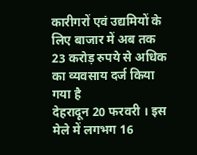कारीगरों एवं उद्यमियों के लिए बाजार में अब तक 23 करोड़ रुपये से अधिक का व्यवसाय दर्ज किया गया है
देहरादून 20 फरवरी । इस मेले में लगभग 16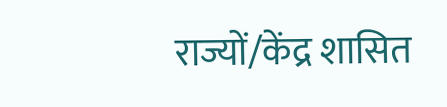राज्यों/केंद्र शासित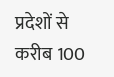प्रदेशों से करीब 100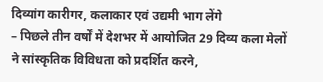दिव्यांग कारीगर, कलाकार एवं उद्यमी भाग लेंगे
– पिछले तीन वर्षों में देशभर में आयोजित 29 दिव्य कला मेलों ने सांस्कृतिक विविधता को प्रदर्शित करने,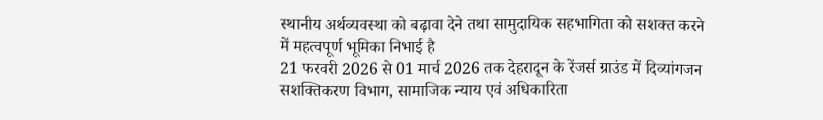स्थानीय अर्थव्यवस्था को बढ़ावा देने तथा सामुदायिक सहभागिता को सशक्त करने में महत्वपूर्ण भूमिका निभाई है
21 फरवरी 2026 से 01 मार्च 2026 तक देहरादून के रेंजर्स ग्राउंड में दिव्यांगजन सशक्तिकरण विभाग, सामाजिक न्याय एवं अधिकारिता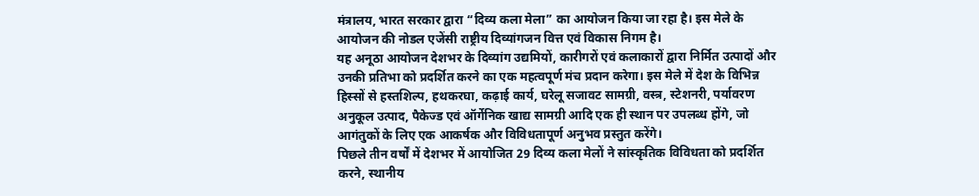मंत्रालय, भारत सरकार द्वारा “दिव्य कला मेला” का आयोजन किया जा रहा है। इस मेले के आयोजन की नोडल एजेंसी राष्ट्रीय दिव्यांगजन वित्त एवं विकास निगम है।
यह अनूठा आयोजन देशभर के दिव्यांग उद्यमियों, कारीगरों एवं कलाकारों द्वारा निर्मित उत्पादों और उनकी प्रतिभा को प्रदर्शित करने का एक महत्वपूर्ण मंच प्रदान करेगा। इस मेले में देश के विभिन्न हिस्सों से हस्तशिल्प, हथकरघा, कढ़ाई कार्य, घरेलू सजावट सामग्री, वस्त्र, स्टेशनरी, पर्यावरण अनुकूल उत्पाद, पैकेज्ड एवं ऑर्गेनिक खाद्य सामग्री आदि एक ही स्थान पर उपलब्ध होंगे, जो आगंतुकों के लिए एक आकर्षक और विविधतापूर्ण अनुभव प्रस्तुत करेंगे।
पिछले तीन वर्षों में देशभर में आयोजित 29 दिव्य कला मेलों ने सांस्कृतिक विविधता को प्रदर्शित करने, स्थानीय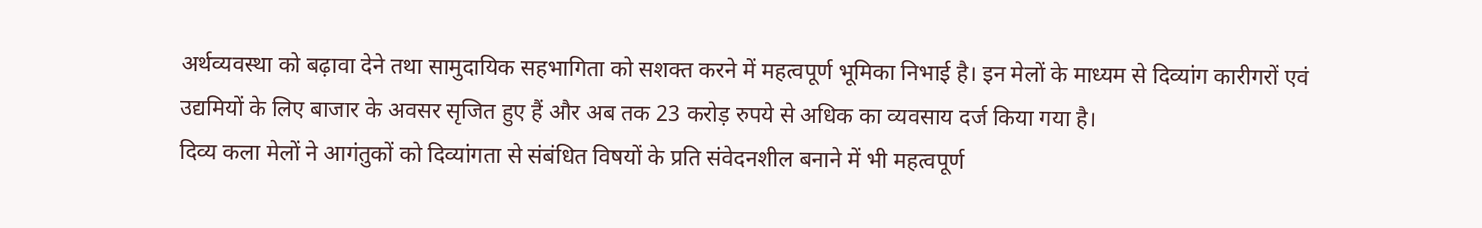अर्थव्यवस्था को बढ़ावा देने तथा सामुदायिक सहभागिता को सशक्त करने में महत्वपूर्ण भूमिका निभाई है। इन मेलों के माध्यम से दिव्यांग कारीगरों एवं उद्यमियों के लिए बाजार के अवसर सृजित हुए हैं और अब तक 23 करोड़ रुपये से अधिक का व्यवसाय दर्ज किया गया है।
दिव्य कला मेलों ने आगंतुकों को दिव्यांगता से संबंधित विषयों के प्रति संवेदनशील बनाने में भी महत्वपूर्ण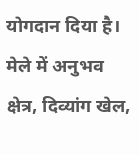योगदान दिया है। मेले में अनुभव क्षेत्र, दिव्यांग खेल,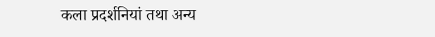कला प्रदर्शनियां तथा अन्य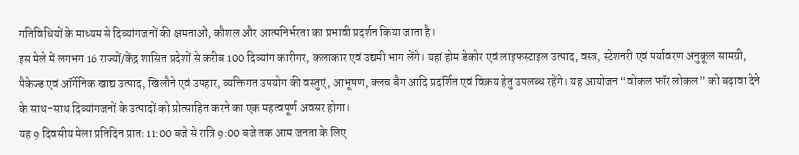गतिविधियों के माध्यम से दिव्यांगजनों की क्षमताओं, कौशल और आत्मनिर्भरता का प्रभावी प्रदर्शन किया जाता है।
इस मेले में लगभग 16 राज्यों/केंद्र शासित प्रदेशों से करीब 100 दिव्यांग कारीगर, कलाकार एवं उद्यमी भाग लेंगे। यहां होम डेकोर एवं लाइफस्टाइल उत्पाद, वस्त्र, स्टेशनरी एवं पर्यावरण अनुकूल सामग्री, पैकेज्ड एवं ऑर्गेनिक खाद्य उत्पाद, खिलौने एवं उपहार, व्यक्तिगत उपयोग की वस्तुएं, आभूषण, क्लच बैग आदि प्रदर्शित एवं विक्रय हेतु उपलब्ध रहेंगे। यह आयोजन “वोकल फॉर लोकल” को बढ़ावा देने के साथ-साथ दिव्यांगजनों के उत्पादों को प्रोत्साहित करने का एक महत्वपूर्ण अवसर होगा।
यह 9 दिवसीय मेला प्रतिदिन प्रातः 11:00 बजे से रात्रि 9:00 बजे तक आम जनता के लिए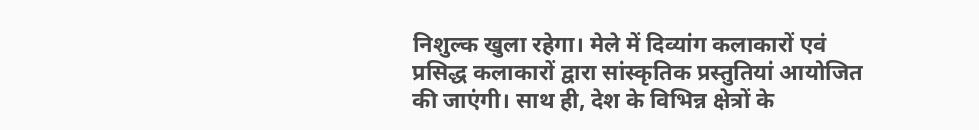निशुल्क खुला रहेगा। मेले में दिव्यांग कलाकारों एवं प्रसिद्ध कलाकारों द्वारा सांस्कृतिक प्रस्तुतियां आयोजित की जाएंगी। साथ ही, देश के विभिन्न क्षेत्रों के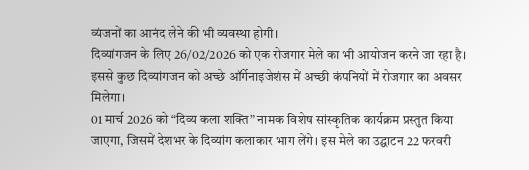व्यंजनों का आनंद लेने की भी व्यवस्था होगी।
दिव्यांगजन के लिए 26/02/2026 को एक रोजगार मेले का भी आयोजन करने जा रहा है। इससे कुछ दिव्यांगजन को अच्छे ऑर्गेनाइजेशंस में अच्छी कंपनियों में रोजगार का अवसर मिलेगा।
01 मार्च 2026 को “दिव्य कला शक्ति” नामक विशेष सांस्कृतिक कार्यक्रम प्रस्तुत किया जाएगा, जिसमें देशभर के दिव्यांग कलाकार भाग लेंगे। इस मेले का उद्घाटन 22 फरवरी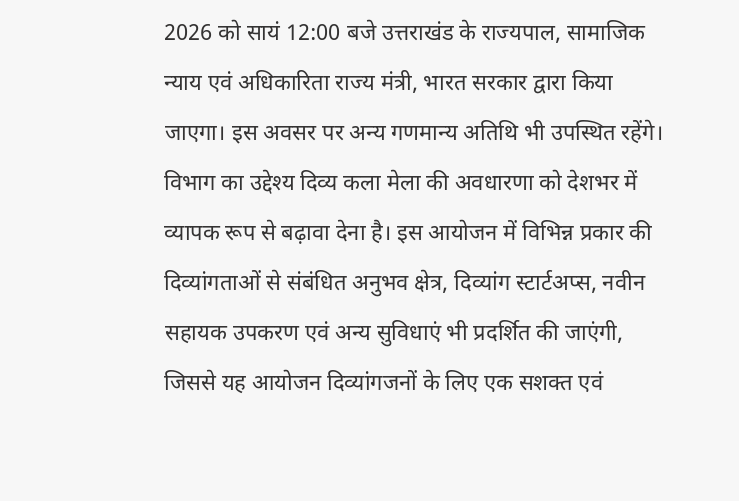2026 को सायं 12:00 बजे उत्तराखंड के राज्यपाल, सामाजिक न्याय एवं अधिकारिता राज्य मंत्री, भारत सरकार द्वारा किया जाएगा। इस अवसर पर अन्य गणमान्य अतिथि भी उपस्थित रहेंगे।
विभाग का उद्देश्य दिव्य कला मेला की अवधारणा को देशभर में व्यापक रूप से बढ़ावा देना है। इस आयोजन में विभिन्न प्रकार की दिव्यांगताओं से संबंधित अनुभव क्षेत्र, दिव्यांग स्टार्टअप्स, नवीन सहायक उपकरण एवं अन्य सुविधाएं भी प्रदर्शित की जाएंगी, जिससे यह आयोजन दिव्यांगजनों के लिए एक सशक्त एवं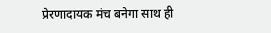प्रेरणादायक मंच बनेगा साथ ही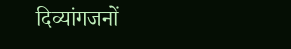दिव्यांगजनों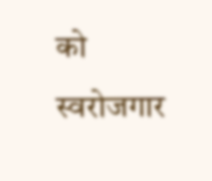को स्वरोजगार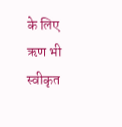के लिए ऋण भी स्वीकृत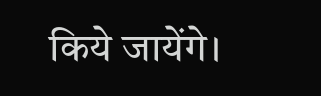किये जायेंगे।